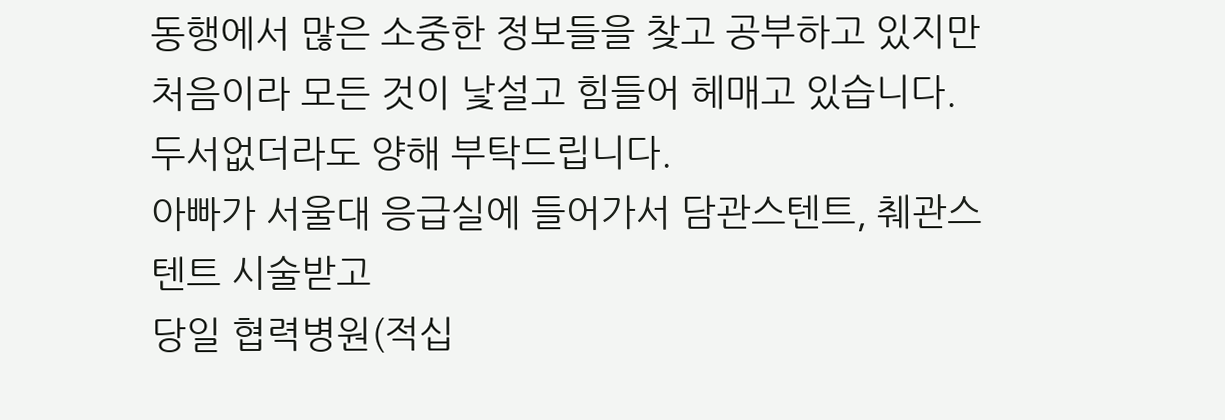동행에서 많은 소중한 정보들을 찾고 공부하고 있지만
처음이라 모든 것이 낯설고 힘들어 헤매고 있습니다.
두서없더라도 양해 부탁드립니다.
아빠가 서울대 응급실에 들어가서 담관스텐트, 췌관스텐트 시술받고
당일 협력병원(적십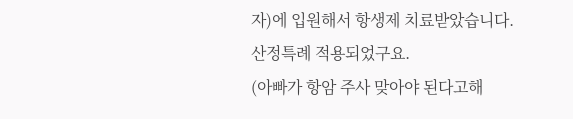자)에 입원해서 항생제 치료받았습니다.
산정특례 적용되었구요.
(아빠가 항암 주사 맞아야 된다고해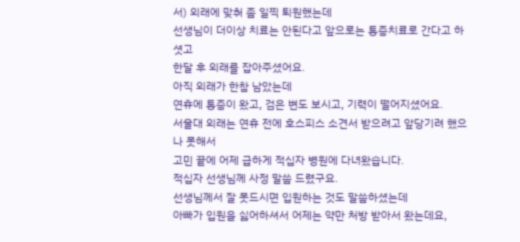서) 외래에 맞춰 좀 일찍 퇴원했는데
선생님이 더이상 치료는 안된다고 앞으로는 통증치료로 간다고 하셧고
한달 후 외래를 잡아주셨어요.
아직 외래가 한참 남았는데
연휴에 통증이 왔고, 검은 변도 보시고, 기력이 떨어지셨어요.
서울대 외래는 연휴 전에 호스피스 소견서 받으려고 앞당기려 했으나 못해서
고민 끝에 어제 급하게 적십자 병원에 다녀왔습니다.
적십자 선생님께 사정 말씀 드렸구요.
선생님께서 잘 못드시면 입원하는 것도 말씀하셨는데
아빠가 입원을 싫어하셔서 어제는 약만 처방 받아서 왔는데요,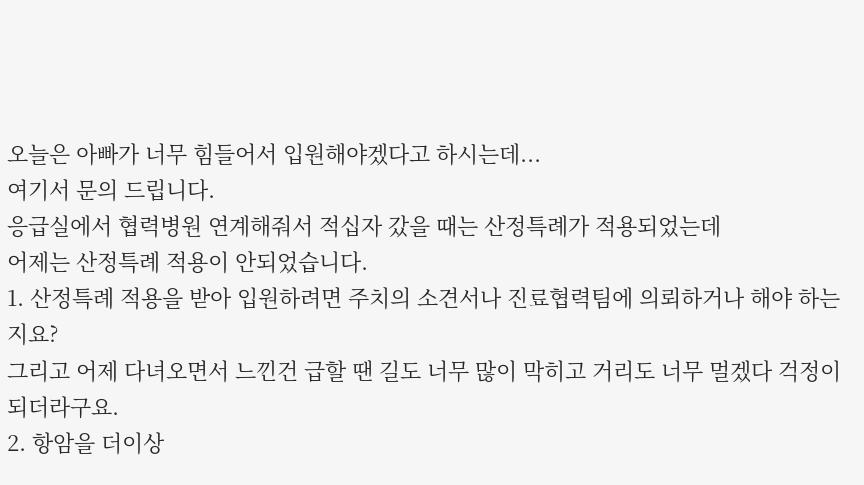오늘은 아빠가 너무 힘들어서 입원해야겠다고 하시는데...
여기서 문의 드립니다.
응급실에서 협력병원 연계해줘서 적십자 갔을 때는 산정특례가 적용되었는데
어제는 산정특례 적용이 안되었습니다.
1. 산정특례 적용을 받아 입원하려면 주치의 소견서나 진료협력팀에 의뢰하거나 해야 하는지요?
그리고 어제 다녀오면서 느낀건 급할 땐 길도 너무 많이 막히고 거리도 너무 멀겠다 걱정이 되더라구요.
2. 항암을 더이상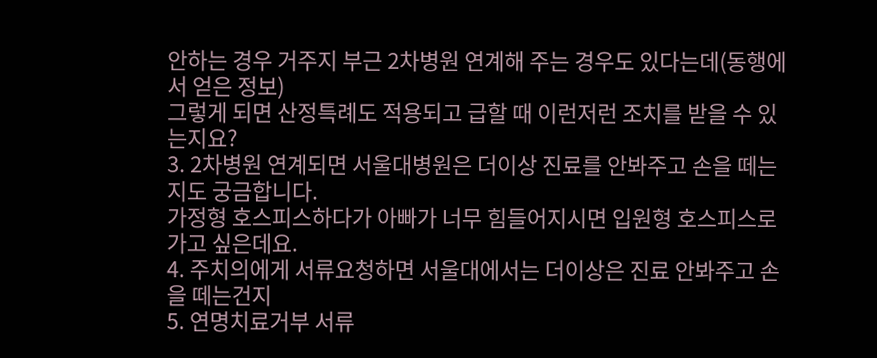안하는 경우 거주지 부근 2차병원 연계해 주는 경우도 있다는데(동행에서 얻은 정보)
그렇게 되면 산정특례도 적용되고 급할 때 이런저런 조치를 받을 수 있는지요?
3. 2차병원 연계되면 서울대병원은 더이상 진료를 안봐주고 손을 떼는지도 궁금합니다.
가정형 호스피스하다가 아빠가 너무 힘들어지시면 입원형 호스피스로 가고 싶은데요.
4. 주치의에게 서류요청하면 서울대에서는 더이상은 진료 안봐주고 손을 떼는건지
5. 연명치료거부 서류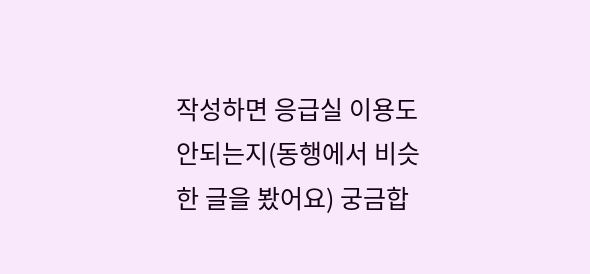작성하면 응급실 이용도 안되는지(동행에서 비슷한 글을 봤어요) 궁금합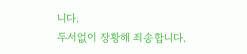니다.
두서없이 장황해 죄송합니다.